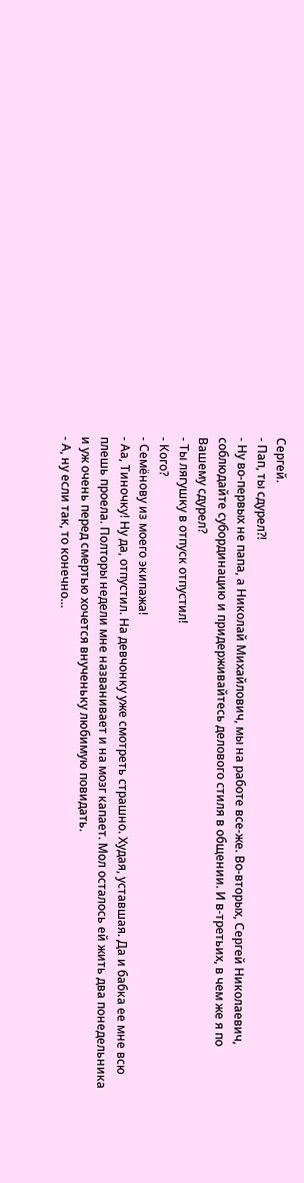Сергей.
- Пап, ты сдурел?!
- Ну во-первых не папа, а Николай Михайлович, мы на работе все-же. Во-вторых, Сергей Николаевич, соблюдайте субординацию и придерживайтесь делового стиля в общении. И в-третьих, в чем же я по Вашему сдурел?
- Ты лягушку в отпуск отпустил!
- Кого?
- Семёнову из моего экипажа!
- Аа, Тиночку! Ну да, отпустил. На девчонку уже смотреть страшно. Худая, уставшая. Да и бабка ее мне всю плешь проела. Полторы недели мне названивает и на мозг капает. Мол осталось ей жить два понедельника и уж очень перед смертью хочется внученьку любимую повидать.
- А, ну если так, то конечно…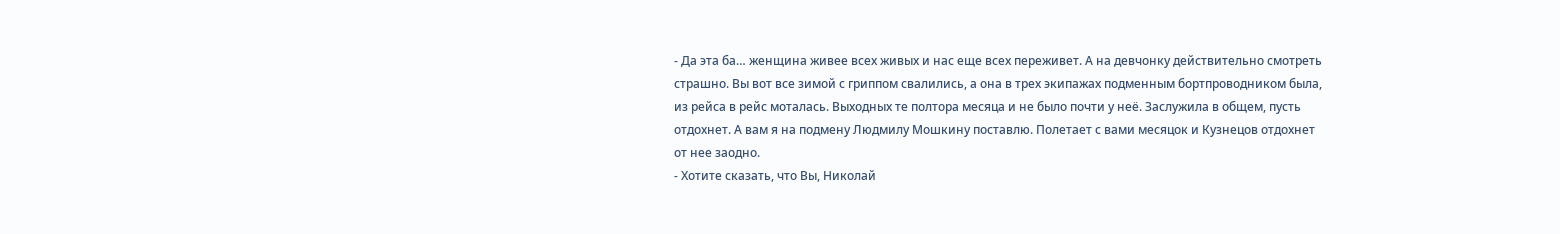- Да эта ба… женщина живее всех живых и нас еще всех переживет. А на девчонку действительно смотреть страшно. Вы вот все зимой с гриппом свалились, а она в трех экипажах подменным бортпроводником была, из рейса в рейс моталась. Выходных те полтора месяца и не было почти у неё. Заслужила в общем, пусть отдохнет. А вам я на подмену Людмилу Мошкину поставлю. Полетает с вами месяцок и Кузнецов отдохнет от нее заодно.
- Хотите сказать, что Вы, Николай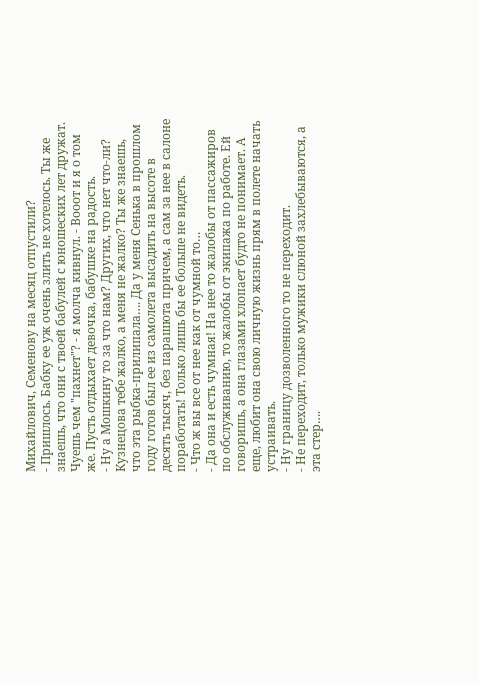Михайлович, Семенову на месяц отпустили?
- Пришлось. Бабку ее уж очень злить не хотелось. Ты же знаешь, что они с твоей бабулей с юношеских лет дружат. Чуешь чем "пахнет"? - я молча кивнул. - Вооот и я о том же. Пусть отдыхает девочка, бабушке на радость.
- Ну а Мошкину то за что нам? Других, что нет что-ли? Кузнецова тебе жалко, а меня не жалко? Ты же знаешь, что эта рыбка-прилипала…. Да у меня Сенька в прошлом году готов был ее из самолета высадить на высоте в десять тысяч, без парашюта причем, а сам за нее в салоне поработать! Только лишь бы ее больше не видеть.
- Что ж вы все от нее как от чумной то…
- Да она и есть чумная! На нее то жалобы от пассажиров по обслуживанию, то жалобы от экипажа по работе. Ей говоришь, а она глазами хлопает будто не понимает. А еще, любит она свою личную жизнь прям в полете начать устраивать.
- Ну границу дозволенного то не переходит.
- Не переходит, только мужики слюной захлебываются, а эта стер….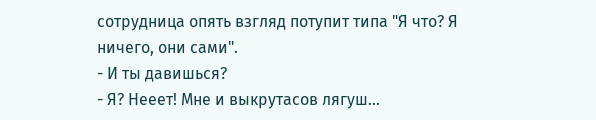сотрудница опять взгляд потупит типа "Я что? Я ничего, они сами".
- И ты давишься?
- Я? Нееет! Мне и выкрутасов лягуш…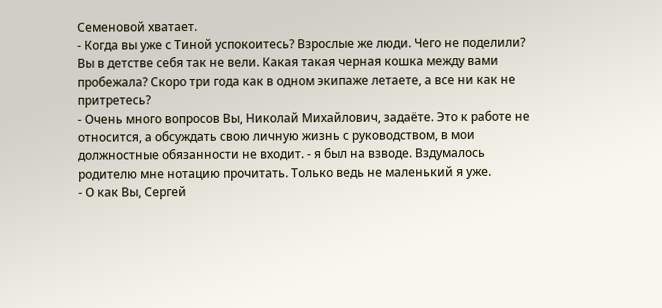Семеновой хватает.
- Когда вы уже с Тиной успокоитесь? Взрослые же люди. Чего не поделили? Вы в детстве себя так не вели. Какая такая черная кошка между вами пробежала? Скоро три года как в одном экипаже летаете, а все ни как не притретесь?
- Очень много вопросов Вы, Николай Михайлович, задаёте. Это к работе не относится, а обсуждать свою личную жизнь с руководством, в мои должностные обязанности не входит. - я был на взводе. Вздумалось родителю мне нотацию прочитать. Только ведь не маленький я уже.
- О как Вы, Сергей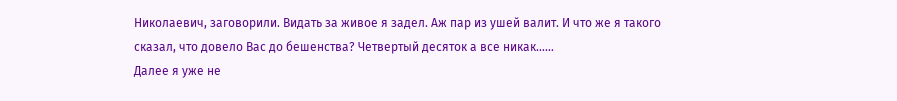Николаевич, заговорили. Видать за живое я задел. Аж пар из ушей валит. И что же я такого сказал, что довело Вас до бешенства? Четвертый десяток а все никак……
Далее я уже не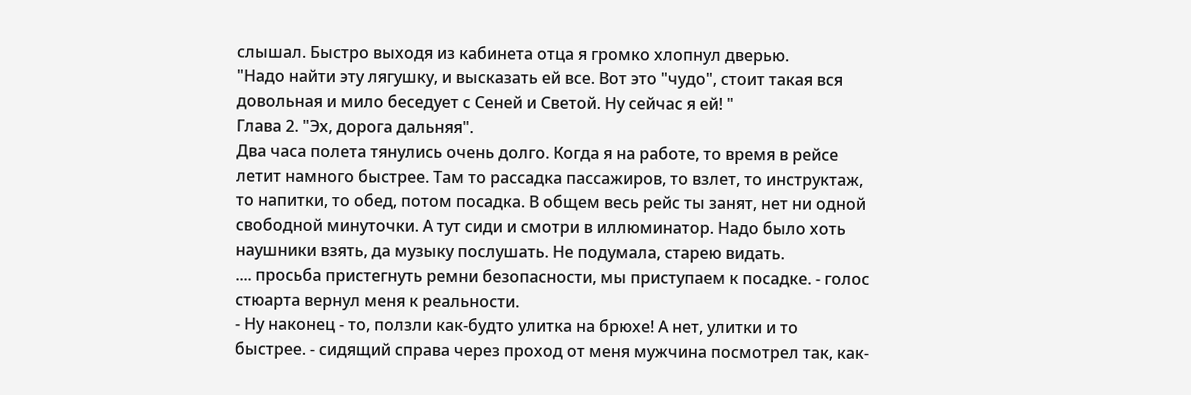слышал. Быстро выходя из кабинета отца я громко хлопнул дверью.
"Надо найти эту лягушку, и высказать ей все. Вот это "чудо", стоит такая вся довольная и мило беседует с Сеней и Светой. Ну сейчас я ей! "
Глава 2. "Эх, дорога дальняя".
Два часа полета тянулись очень долго. Когда я на работе, то время в рейсе летит намного быстрее. Там то рассадка пассажиров, то взлет, то инструктаж, то напитки, то обед, потом посадка. В общем весь рейс ты занят, нет ни одной свободной минуточки. А тут сиди и смотри в иллюминатор. Надо было хоть наушники взять, да музыку послушать. Не подумала, старею видать.
.... просьба пристегнуть ремни безопасности, мы приступаем к посадке. - голос стюарта вернул меня к реальности.
- Ну наконец - то, ползли как-будто улитка на брюхе! А нет, улитки и то быстрее. - сидящий справа через проход от меня мужчина посмотрел так, как-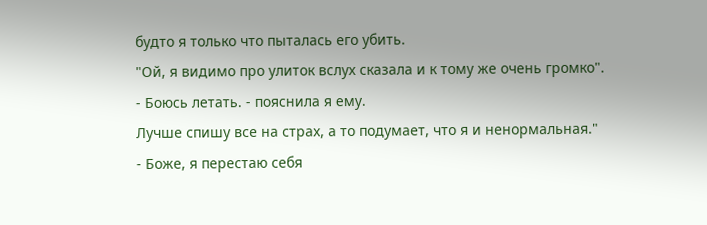будто я только что пыталась его убить.
"Ой, я видимо про улиток вслух сказала и к тому же очень громко".
- Боюсь летать. - пояснила я ему.
Лучше спишу все на страх, а то подумает, что я и ненормальная."
- Боже, я перестаю себя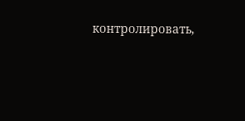контролировать,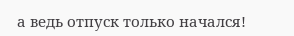а ведь отпуск только начался!